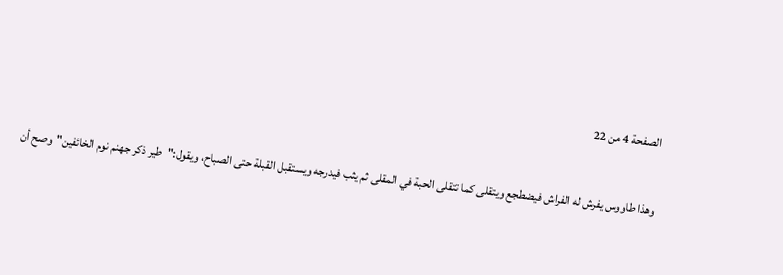الصفحة 4 من 22

وهذا طاووس يفرش له الفراش فيضطجع ويتقلى كما تتقلى الحبة في المقلى ثم يثب فيدرجه ويستقبل القبلة حتى الصباح، ويقول:"طير ذكر جهنم نوم الخائفين"وصح أن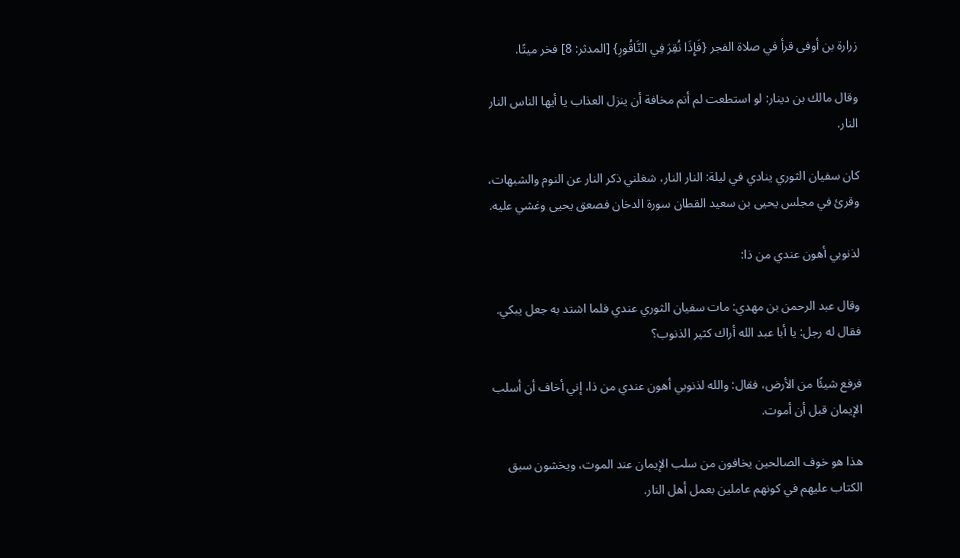زرارة بن أوفى قرأ في صلاة الفجر {فَإِذَا نُقِرَ فِي النَّاقُورِ} [المدثر: 8] فخر ميتًا.

وقال مالك بن دينار: لو استطعت لم أنم مخافة أن ينزل العذاب يا أيها الناس النار النار.

كان سفيان الثوري ينادي في ليلة: النار النار، شغلني ذكر النار عن النوم والشبهات، وقرئ في مجلس يحيى بن سعيد القطان سورة الدخان فصعق يحيى وغشي عليه.

لذنوبي أهون عندي من ذا:

وقال عبد الرحمن بن مهدي: مات سفيان الثوري عندي فلما اشتد به جعل يبكي. فقال له رجل: يا أبا عبد الله أراك كثير الذنوب؟

فرفع شيئًا من الأرض، فقال: والله لذنوبي أهون عندي من ذا، إني أخاف أن أسلب الإيمان قبل أن أموت.

هذا هو خوف الصالحين يخافون من سلب الإيمان عند الموت، ويخشون سبق الكتاب عليهم في كونهم عاملين بعمل أهل النار.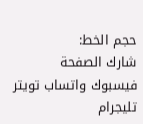حجم الخط:
شارك الصفحة
فيسبوك واتساب تويتر تليجرام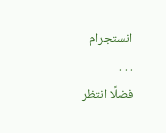انستجرام
. . .
فضلًا انتظر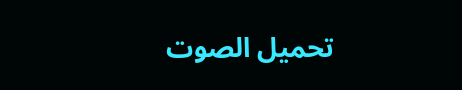تحميل الصوت